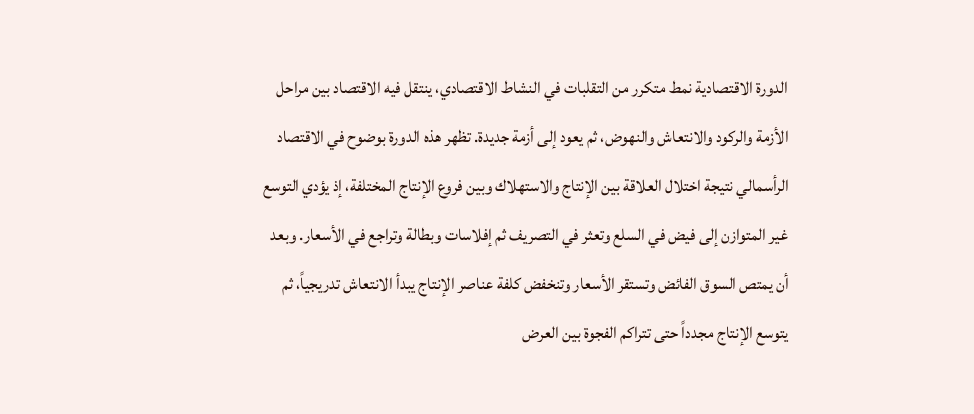الدورة الاقتصادية نمط متكرر من التقلبات في النشاط الاقتصادي، ينتقل فيه الاقتصاد بين مراحل الأزمة والركود والانتعاش والنهوض، ثم يعود إلى أزمة جديدة. تظهر هذه الدورة بوضوح في الاقتصاد الرأسمالي نتيجة اختلال العلاقة بين الإنتاج والاستهلاك وبين فروع الإنتاج المختلفة، إذ يؤدي التوسع غير المتوازن إلى فيض في السلع وتعثر في التصريف ثم إفلاسات وبطالة وتراجع في الأسعار. وبعد أن يمتص السوق الفائض وتستقر الأسعار وتنخفض كلفة عناصر الإنتاج يبدأ الانتعاش تدريجياً، ثم يتوسع الإنتاج مجدداً حتى تتراكم الفجوة بين العرض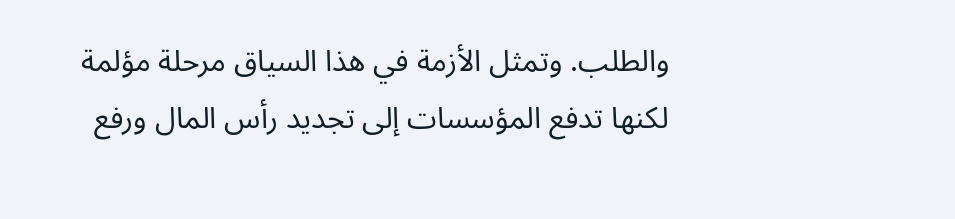والطلب. وتمثل الأزمة في هذا السياق مرحلة مؤلمة لكنها تدفع المؤسسات إلى تجديد رأس المال ورفع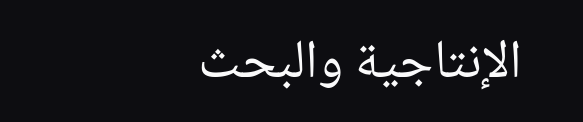الإنتاجية والبحث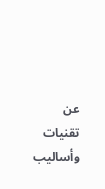عن تقنيات وأساليب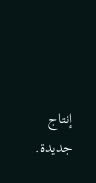إنتاج جديدة.